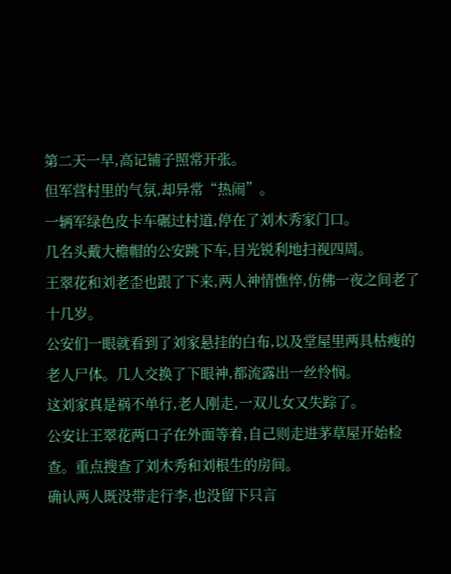第二天一早,高记铺子照常开张。
但军营村里的气氛,却异常“热闹”。
一辆军绿色皮卡车碾过村道,停在了刘木秀家门口。
几名头戴大檐帽的公安跳下车,目光锐利地扫视四周。
王翠花和刘老歪也跟了下来,两人神情憔悴,仿佛一夜之间老了十几岁。
公安们一眼就看到了刘家悬挂的白布,以及堂屋里两具枯瘦的老人尸体。几人交换了下眼神,都流露出一丝怜悯。
这刘家真是祸不单行,老人刚走,一双儿女又失踪了。
公安让王翠花两口子在外面等着,自己则走进茅草屋开始检查。重点搜查了刘木秀和刘根生的房间。
确认两人既没带走行李,也没留下只言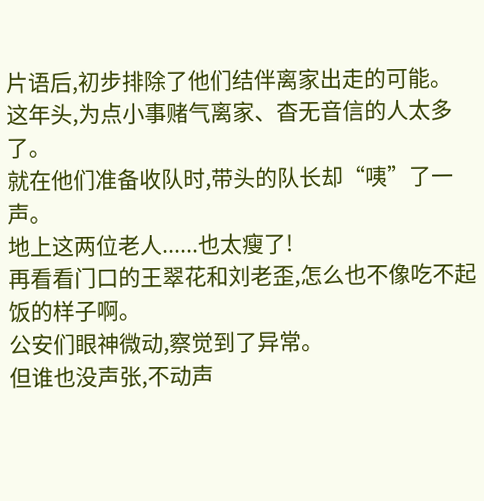片语后,初步排除了他们结伴离家出走的可能。
这年头,为点小事赌气离家、杳无音信的人太多了。
就在他们准备收队时,带头的队长却“咦”了一声。
地上这两位老人......也太瘦了!
再看看门口的王翠花和刘老歪,怎么也不像吃不起饭的样子啊。
公安们眼神微动,察觉到了异常。
但谁也没声张,不动声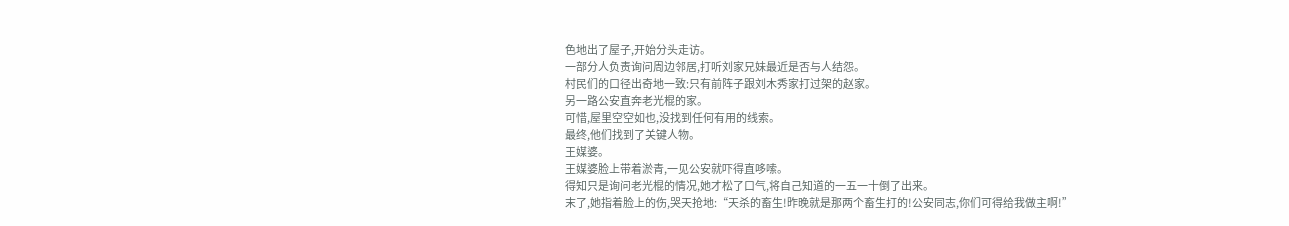色地出了屋子,开始分头走访。
一部分人负责询问周边邻居,打听刘家兄妹最近是否与人结怨。
村民们的口径出奇地一致:只有前阵子跟刘木秀家打过架的赵家。
另一路公安直奔老光棍的家。
可惜,屋里空空如也,没找到任何有用的线索。
最终,他们找到了关键人物。
王媒婆。
王媒婆脸上带着淤青,一见公安就吓得直哆嗦。
得知只是询问老光棍的情况,她才松了口气,将自己知道的一五一十倒了出来。
末了,她指着脸上的伤,哭天抢地:“天杀的畜生!昨晚就是那两个畜生打的!公安同志,你们可得给我做主啊!”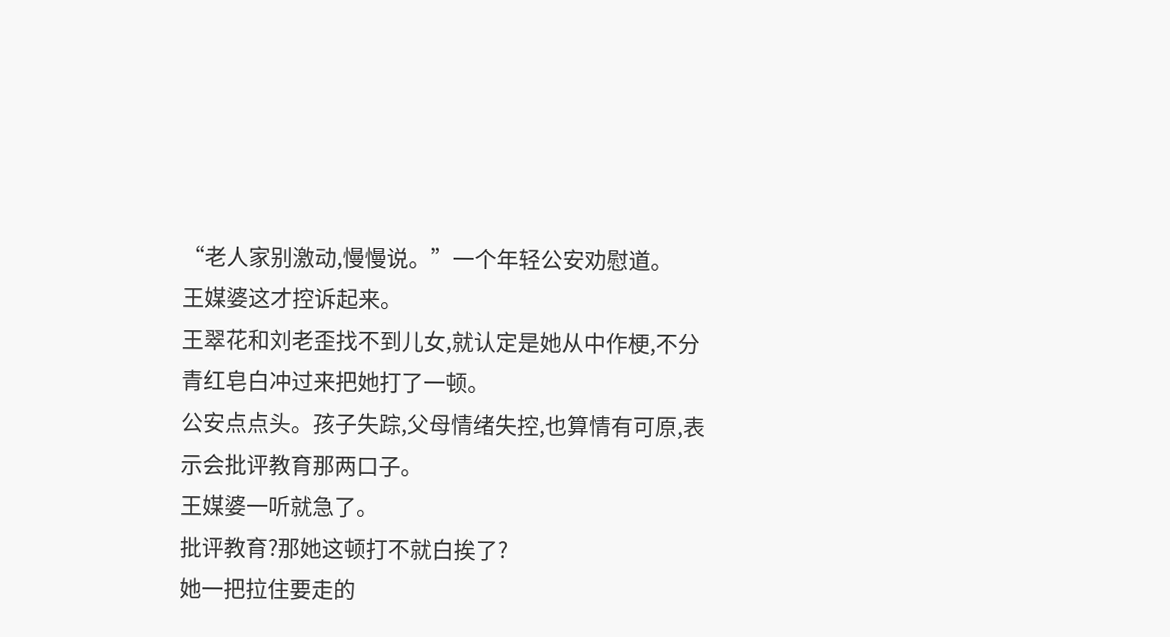“老人家别激动,慢慢说。”一个年轻公安劝慰道。
王媒婆这才控诉起来。
王翠花和刘老歪找不到儿女,就认定是她从中作梗,不分青红皂白冲过来把她打了一顿。
公安点点头。孩子失踪,父母情绪失控,也算情有可原,表示会批评教育那两口子。
王媒婆一听就急了。
批评教育?那她这顿打不就白挨了?
她一把拉住要走的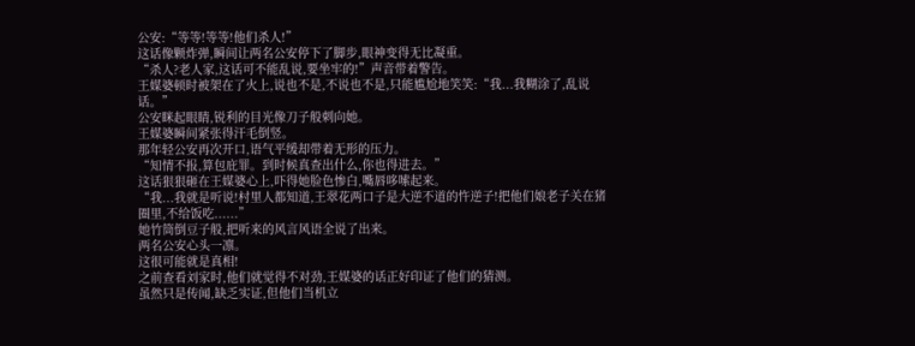公安:“等等!等等!他们杀人!”
这话像颗炸弹,瞬间让两名公安停下了脚步,眼神变得无比凝重。
“杀人?老人家,这话可不能乱说,要坐牢的!”声音带着警告。
王媒婆顿时被架在了火上,说也不是,不说也不是,只能尴尬地笑笑:“我...我糊涂了,乱说话。”
公安眯起眼睛,锐利的目光像刀子般刺向她。
王媒婆瞬间紧张得汗毛倒竖。
那年轻公安再次开口,语气平缓却带着无形的压力。
“知情不报,算包庇罪。到时候真查出什么,你也得进去。”
这话狠狠砸在王媒婆心上,吓得她脸色惨白,嘴唇哆嗦起来。
“我...我就是听说!村里人都知道,王翠花两口子是大逆不道的忤逆子!把他们娘老子关在猪圈里,不给饭吃......”
她竹筒倒豆子般,把听来的风言风语全说了出来。
两名公安心头一凛。
这很可能就是真相!
之前查看刘家时,他们就觉得不对劲,王媒婆的话正好印证了他们的猜测。
虽然只是传闻,缺乏实证,但他们当机立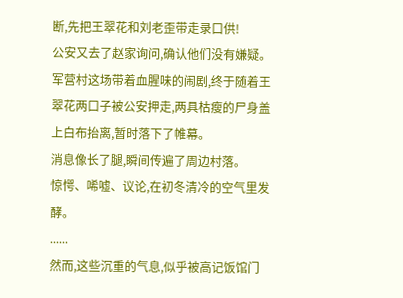断,先把王翠花和刘老歪带走录口供!
公安又去了赵家询问,确认他们没有嫌疑。
军营村这场带着血腥味的闹剧,终于随着王翠花两口子被公安押走,两具枯瘦的尸身盖上白布抬离,暂时落下了帷幕。
消息像长了腿,瞬间传遍了周边村落。
惊愕、唏嘘、议论,在初冬清冷的空气里发酵。
......
然而,这些沉重的气息,似乎被高记饭馆门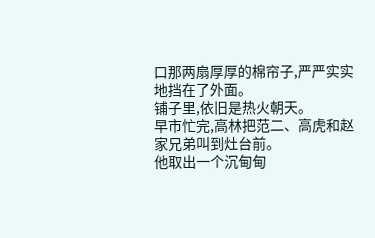口那两扇厚厚的棉帘子,严严实实地挡在了外面。
铺子里,依旧是热火朝天。
早市忙完,高林把范二、高虎和赵家兄弟叫到灶台前。
他取出一个沉甸甸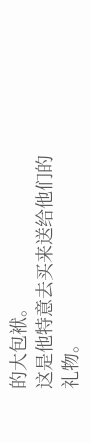的大包袱。
这是他特意去买来送给他们的礼物。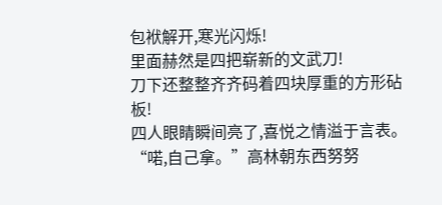包袱解开,寒光闪烁!
里面赫然是四把崭新的文武刀!
刀下还整整齐齐码着四块厚重的方形砧板!
四人眼睛瞬间亮了,喜悦之情溢于言表。
“喏,自己拿。”高林朝东西努努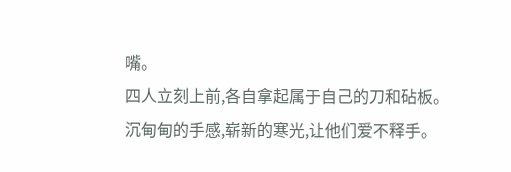嘴。
四人立刻上前,各自拿起属于自己的刀和砧板。
沉甸甸的手感,崭新的寒光,让他们爱不释手。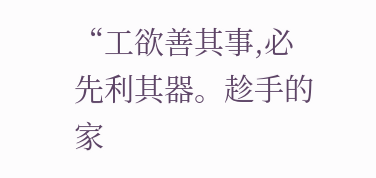“工欲善其事,必先利其器。趁手的家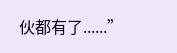伙都有了......”